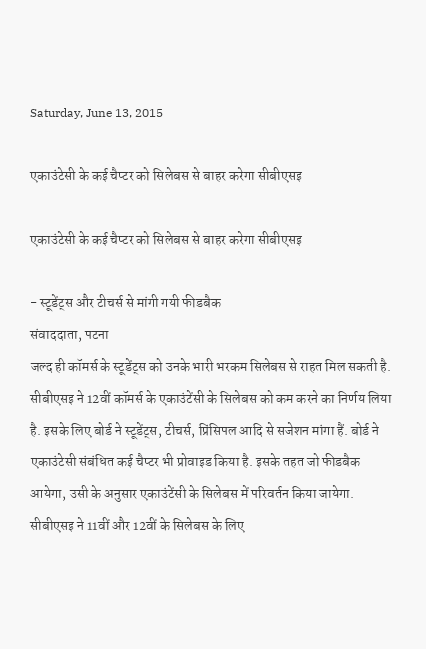Saturday, June 13, 2015

एकाउंटेसी के कई चैप्टर को सिलेबस से बाहर करेगा सीबीएसइ

एकाउंटेसी के कई चैप्टर को सिलेबस से बाहर करेगा सीबीएसइ

- स्टूडेंट्स और टीचर्स से मांगी गयी फीडबैक
संवाददाता, पटना
जल्द ही कॉमर्स के स्टूडेंट्स को उनके भारी भरकम सिलेबस से राहत मिल सकती है. सीबीएसइ ने 12वीं कॉमर्स के एकाउंटेंसी के सिलेबस को कम करने का निर्णय लिया है. इसके लिए बोर्ड ने स्टूडेंट्स, टीचर्स, प्रिंसिपल आदि से सजेशन मांगा हैं. बोर्ड ने एकाउंटेसी संबंधित कई चैप्टर भी प्रोवाइड किया है. इसके तहत जो फीडबैक आयेगा, उसी के अनुसार एकाउंटेंसी के सिलेबस में परिवर्तन किया जायेगा. सीबीएसइ ने 11वीं और 12वीं के सिलेबस के लिए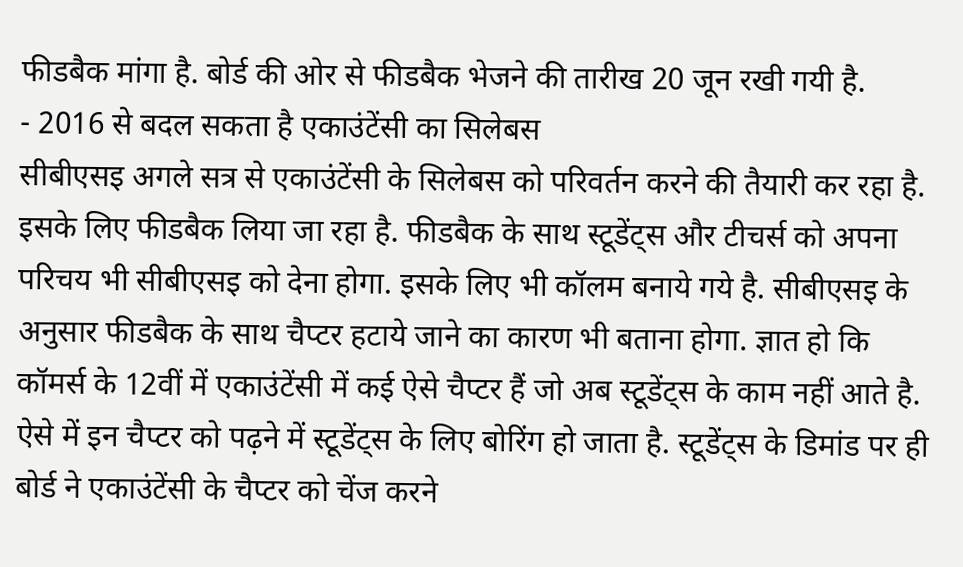फीडबैक मांगा है. बोर्ड की ओर से फीडबैक भेजने की तारीख 20 जून रखी गयी है.
- 2016 से बदल सकता है एकाउंटेंसी का सिलेबस
सीबीएसइ अगले सत्र से एकाउंटेंसी के सिलेबस को परिवर्तन करने की तैयारी कर रहा है. इसके लिए फीडबैक लिया जा रहा है. फीडबैक के साथ स्टूडेंट्स और टीचर्स को अपना परिचय भी सीबीएसइ को देना होगा. इसके लिए भी कॉलम बनाये गये है. सीबीएसइ के अनुसार फीडबैक के साथ चैप्टर हटाये जाने का कारण भी बताना होगा. ज्ञात हो कि कॉमर्स के 12वीं में एकाउंटेंसी में कई ऐसे चैप्टर हैं जो अब स्टूडेंट्स के काम नहीं आते है. ऐसे में इन चैप्टर को पढ़ने में स्टूडेंट्स के लिए बोरिंग हो जाता है. स्टूडेंट्स के डिमांड पर ही बोर्ड ने एकाउंटेंसी के चैप्टर को चेंज करने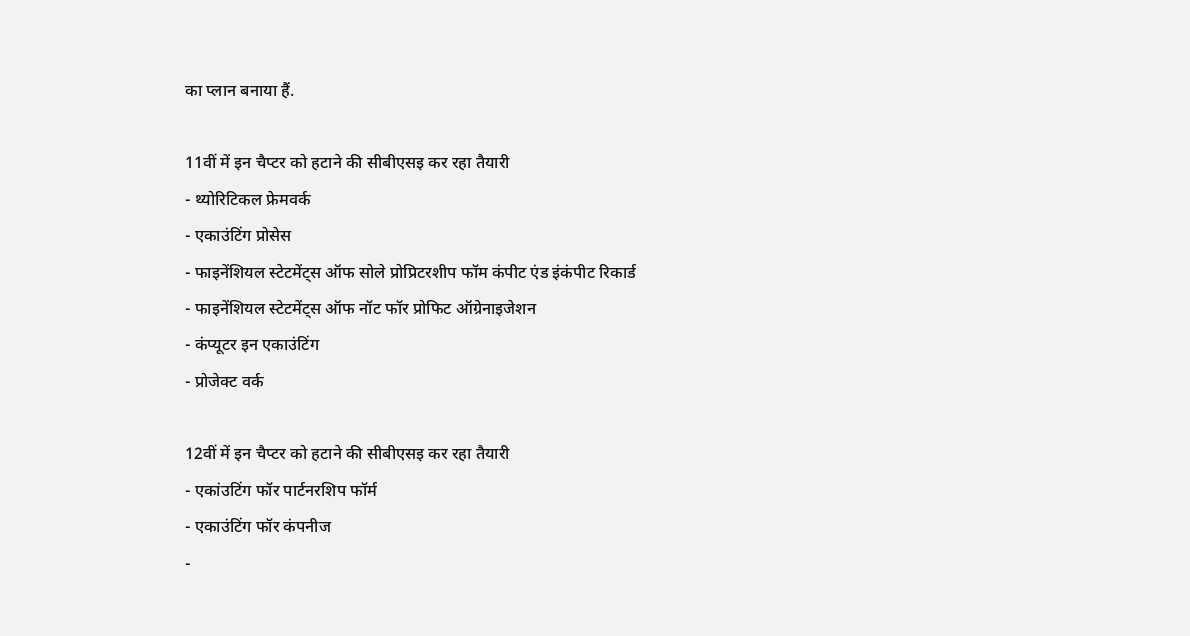का प्लान बनाया हैं.

11वीं में इन चैप्टर को हटाने की सीबीएसइ कर रहा तैयारी
- थ्योरिटिकल फ्रेमवर्क
- एकाउंटिंग प्रोसेस
- फाइनेंशियल स्टेटमेंट्स ऑफ सोले प्रोप्रिटरशीप फॉम कंपीट एंड इंकंपीट रिकार्ड
- फाइनेंशियल स्टेटमेंट्स ऑफ नॉट फॉर प्रोफिट ऑग्रेनाइजेशन
- कंप्यूटर इन एकाउंटिंग
- प्रोजेक्ट वर्क

12वीं में इन चैप्टर को हटाने की सीबीएसइ कर रहा तैयारी
- एकांउटिंग फॉर पार्टनरशिप फॉर्म
- एकाउंटिंग फॉर कंपनीज
-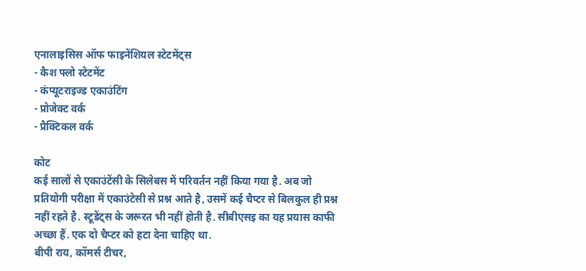एनालाइसिस ऑफ फाइनेंशियल स्टेटमेंट्स
- कैश फ्लो स्टेटमेंट
- कंप्यूटराइज्ड एकाउंटिंग
- प्रोजेक्ट वर्क
- प्रैक्टिकल वर्क

कोट
कई सालों से एकाउंटेंसी के सिलेबस में परिवर्तन नहीं किया गया है. अब जो प्रतियोगी परीक्षा में एकाउंटेसी से प्रश्न आते है, उसमें कई चैप्टर से बिलकुल ही प्रश्न नहीं रहते है. स्टूडेंट्स के जरूरत भी नहीं होती है. सीबीएसइ का यह प्रयास काफी अच्छा हैं. एक दो चैप्टर को हटा देना चाहिए था.
बीपी राय, कॉमर्स टीचर,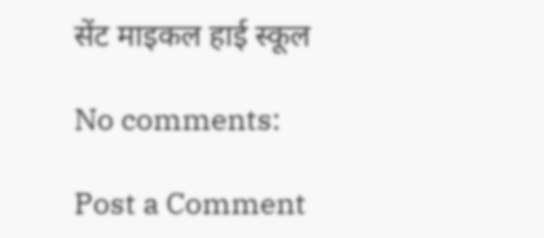सेंट माइकल हाई स्कूल

No comments:

Post a Comment